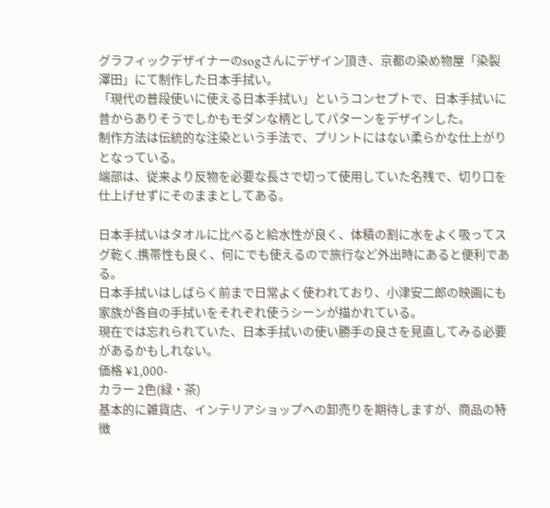グラフィックデザイナーのsogさんにデザイン頂き、京都の染め物屋「染裂澤田」にて制作した日本手拭い。
「現代の普段使いに使える日本手拭い」というコンセプトで、日本手拭いに昔からありそうでしかもモダンな柄としてパターンをデザインした。
制作方法は伝統的な注染という手法で、プリントにはない柔らかな仕上がりとなっている。
端部は、従来より反物を必要な長さで切って使用していた名残で、切り口を仕上げせずにそのままとしてある。

日本手拭いはタオルに比べると給水性が良く、体積の割に水をよく吸ってスグ乾く.携帯性も良く、何にでも使えるので旅行など外出時にあると便利である。
日本手拭いはしばらく前まで日常よく使われており、小津安二郎の映画にも家族が各自の手拭いをそれぞれ使うシーンが描かれている。
現在では忘れられていた、日本手拭いの使い勝手の良さを見直してみる必要があるかもしれない。
価格 ¥1,000-
カラー 2色(緑・茶)
基本的に雑貨店、インテリアショップへの卸売りを期待しますが、商品の特徴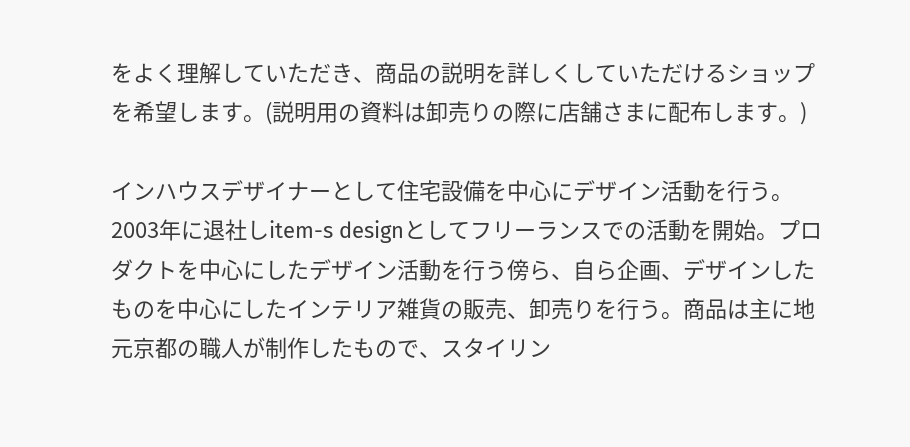をよく理解していただき、商品の説明を詳しくしていただけるショップを希望します。(説明用の資料は卸売りの際に店舗さまに配布します。)

インハウスデザイナーとして住宅設備を中心にデザイン活動を行う。2003年に退社しitem-s designとしてフリーランスでの活動を開始。プロダクトを中心にしたデザイン活動を行う傍ら、自ら企画、デザインしたものを中心にしたインテリア雑貨の販売、卸売りを行う。商品は主に地元京都の職人が制作したもので、スタイリン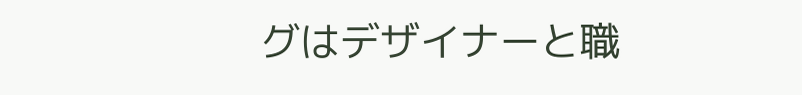グはデザイナーと職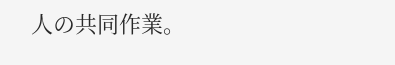人の共同作業。